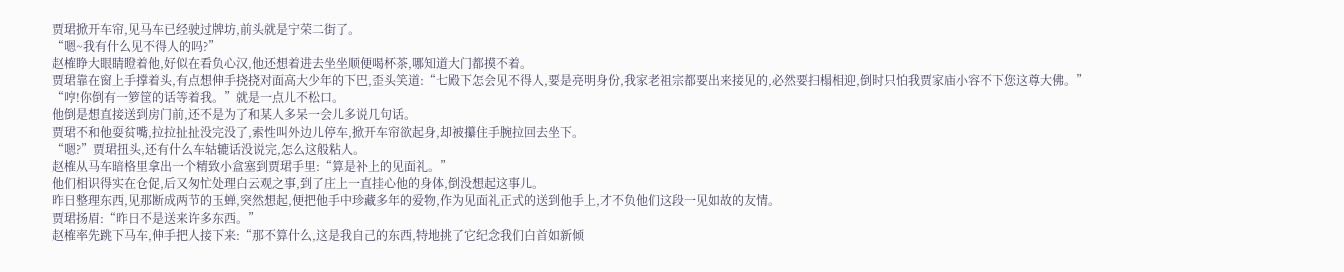贾珺掀开车帘,见马车已经驶过牌坊,前头就是宁荣二街了。
“嗯~我有什么见不得人的吗?”
赵榷睁大眼睛瞪着他,好似在看负心汉,他还想着进去坐坐顺便喝杯茶,哪知道大门都摸不着。
贾珺靠在窗上手撑着头,有点想伸手挠挠对面高大少年的下巴,歪头笑道:“七殿下怎会见不得人,要是亮明身份,我家老祖宗都要出来接见的,必然要扫榻相迎,倒时只怕我贾家庙小容不下您这尊大佛。”
“哼!你倒有一箩筐的话等着我。”就是一点儿不松口。
他倒是想直接送到房门前,还不是为了和某人多呆一会儿多说几句话。
贾珺不和他耍贫嘴,拉拉扯扯没完没了,索性叫外边儿停车,掀开车帘欲起身,却被攥住手腕拉回去坐下。
“嗯?”贾珺扭头,还有什么车轱辘话没说完,怎么这般粘人。
赵榷从马车暗格里拿出一个精致小盒塞到贾珺手里:“算是补上的见面礼。”
他们相识得实在仓促,后又匆忙处理白云观之事,到了庄上一直挂心他的身体,倒没想起这事儿。
昨日整理东西,见那断成两节的玉蝉,突然想起,便把他手中珍藏多年的爱物,作为见面礼正式的送到他手上,才不负他们这段一见如故的友情。
贾珺扬眉:“昨日不是送来许多东西。”
赵榷率先跳下马车,伸手把人接下来:“那不算什么,这是我自己的东西,特地挑了它纪念我们白首如新倾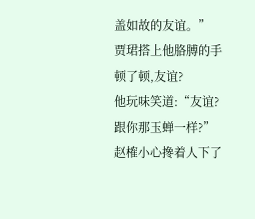盖如故的友谊。”
贾珺搭上他胳膊的手顿了顿,友谊?
他玩味笑道:“友谊?跟你那玉蝉一样?”
赵榷小心搀着人下了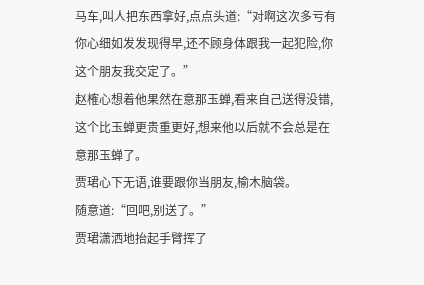马车,叫人把东西拿好,点点头道:“对啊这次多亏有你心细如发发现得早,还不顾身体跟我一起犯险,你这个朋友我交定了。”
赵榷心想着他果然在意那玉蝉,看来自己送得没错,这个比玉蝉更贵重更好,想来他以后就不会总是在意那玉蝉了。
贾珺心下无语,谁要跟你当朋友,榆木脑袋。
随意道:“回吧,别送了。”
贾珺潇洒地抬起手臂挥了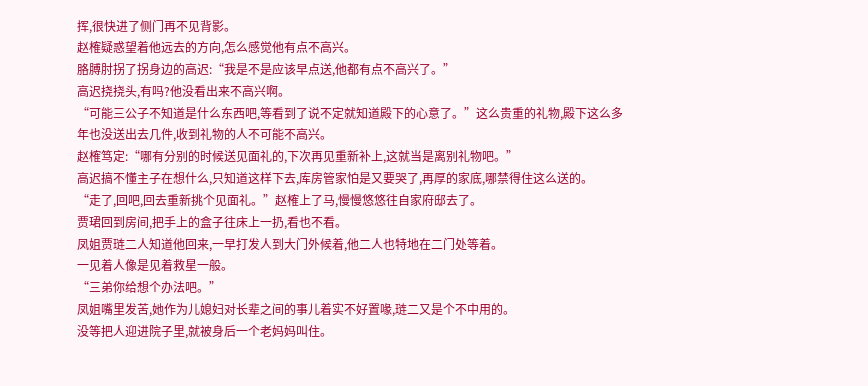挥,很快进了侧门再不见背影。
赵榷疑惑望着他远去的方向,怎么感觉他有点不高兴。
胳膊肘拐了拐身边的高迟:“我是不是应该早点送,他都有点不高兴了。”
高迟挠挠头,有吗?他没看出来不高兴啊。
“可能三公子不知道是什么东西吧,等看到了说不定就知道殿下的心意了。”这么贵重的礼物,殿下这么多年也没送出去几件,收到礼物的人不可能不高兴。
赵榷笃定:“哪有分别的时候送见面礼的,下次再见重新补上,这就当是离别礼物吧。”
高迟搞不懂主子在想什么,只知道这样下去,库房管家怕是又要哭了,再厚的家底,哪禁得住这么送的。
“走了,回吧,回去重新挑个见面礼。”赵榷上了马,慢慢悠悠往自家府邸去了。
贾珺回到房间,把手上的盒子往床上一扔,看也不看。
凤姐贾琏二人知道他回来,一早打发人到大门外候着,他二人也特地在二门处等着。
一见着人像是见着救星一般。
“三弟你给想个办法吧。”
凤姐嘴里发苦,她作为儿媳妇对长辈之间的事儿着实不好置喙,琏二又是个不中用的。
没等把人迎进院子里,就被身后一个老妈妈叫住。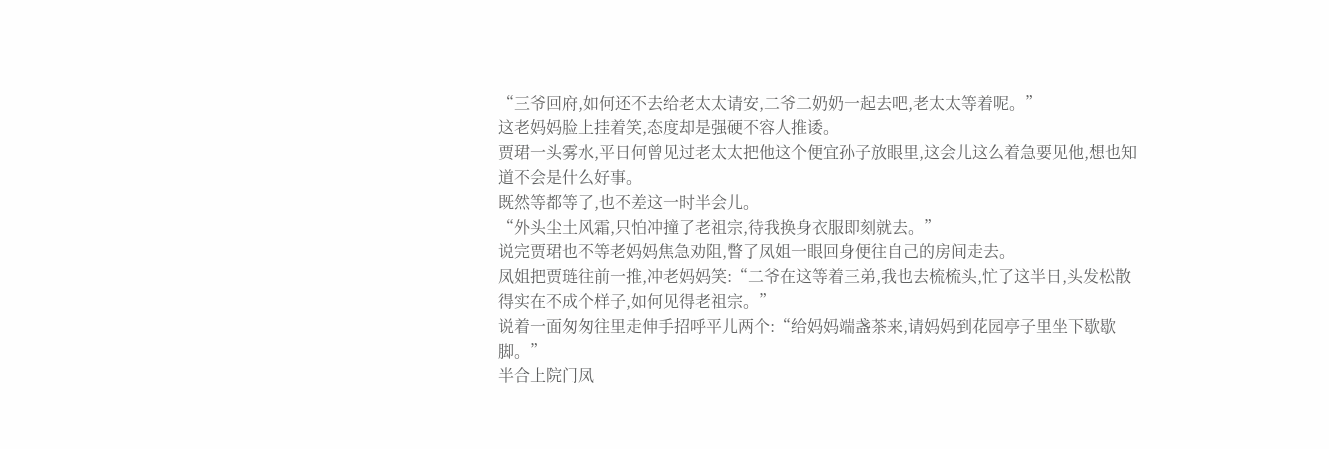“三爷回府,如何还不去给老太太请安,二爷二奶奶一起去吧,老太太等着呢。”
这老妈妈脸上挂着笑,态度却是强硬不容人推诿。
贾珺一头雾水,平日何曾见过老太太把他这个便宜孙子放眼里,这会儿这么着急要见他,想也知道不会是什么好事。
既然等都等了,也不差这一时半会儿。
“外头尘土风霜,只怕冲撞了老祖宗,待我换身衣服即刻就去。”
说完贾珺也不等老妈妈焦急劝阻,瞥了凤姐一眼回身便往自己的房间走去。
凤姐把贾琏往前一推,冲老妈妈笑:“二爷在这等着三弟,我也去梳梳头,忙了这半日,头发松散得实在不成个样子,如何见得老祖宗。”
说着一面匆匆往里走伸手招呼平儿两个:“给妈妈端盏茶来,请妈妈到花园亭子里坐下歇歇脚。”
半合上院门凤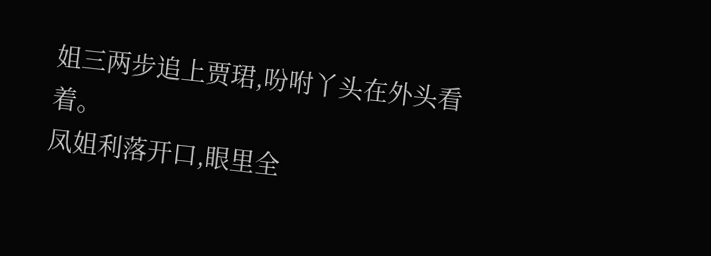姐三两步追上贾珺,吩咐丫头在外头看着。
凤姐利落开口,眼里全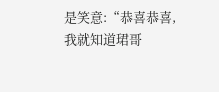是笑意:“恭喜恭喜,我就知道珺哥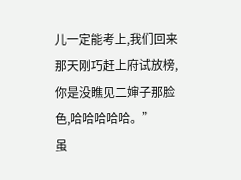儿一定能考上,我们回来那天刚巧赶上府试放榜,你是没瞧见二婶子那脸色,哈哈哈哈哈。”
虽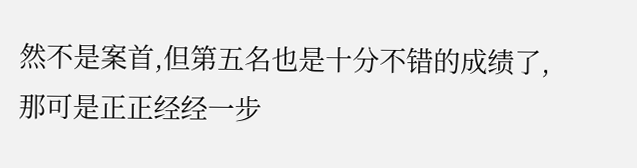然不是案首,但第五名也是十分不错的成绩了,那可是正正经经一步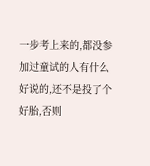一步考上来的,都没参加过童试的人有什么好说的,还不是投了个好胎,否则